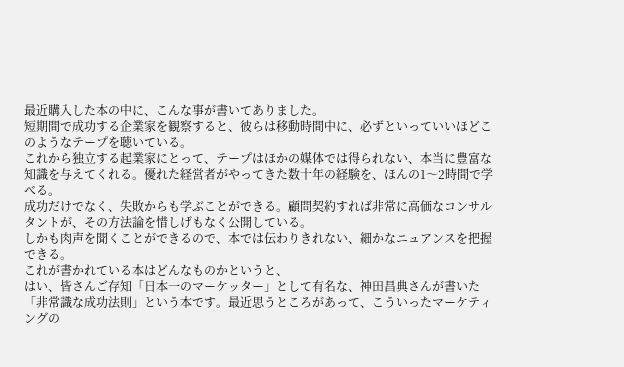最近購入した本の中に、こんな事が書いてありました。
短期間で成功する企業家を観察すると、彼らは移動時間中に、必ずといっていいほどこのようなテープを聴いている。
これから独立する起業家にとって、テープはほかの媒体では得られない、本当に豊富な知識を与えてくれる。優れた経営者がやってきた数十年の経験を、ほんの1〜2時間で学べる。
成功だけでなく、失敗からも学ぶことができる。顧問契約すれば非常に高価なコンサルタントが、その方法論を惜しげもなく公開している。
しかも肉声を聞くことができるので、本では伝わりきれない、細かなニュアンスを把握できる。
これが書かれている本はどんなものかというと、
はい、皆さんご存知「日本一のマーケッター」として有名な、神田昌典さんが書いた「非常識な成功法則」という本です。最近思うところがあって、こういったマーケティングの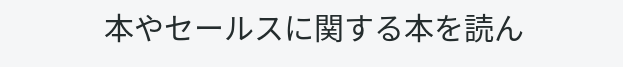本やセールスに関する本を読ん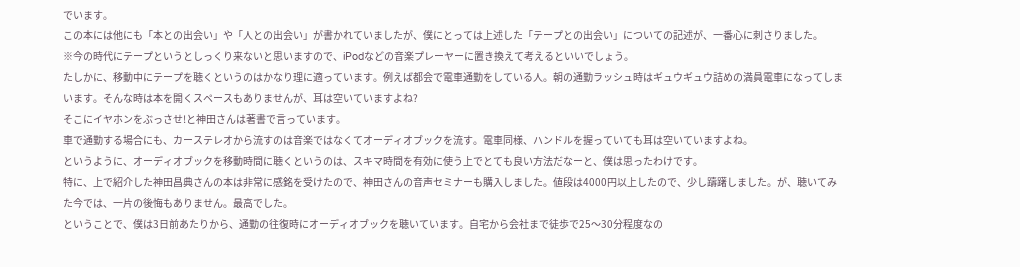でいます。
この本には他にも「本との出会い」や「人との出会い」が書かれていましたが、僕にとっては上述した「テープとの出会い」についての記述が、一番心に刺さりました。
※今の時代にテープというとしっくり来ないと思いますので、iPodなどの音楽プレーヤーに置き換えて考えるといいでしょう。
たしかに、移動中にテープを聴くというのはかなり理に適っています。例えば都会で電車通勤をしている人。朝の通勤ラッシュ時はギュウギュウ詰めの満員電車になってしまいます。そんな時は本を開くスペースもありませんが、耳は空いていますよね?
そこにイヤホンをぶっさせ!と神田さんは著書で言っています。
車で通勤する場合にも、カーステレオから流すのは音楽ではなくてオーディオブックを流す。電車同様、ハンドルを握っていても耳は空いていますよね。
というように、オーディオブックを移動時間に聴くというのは、スキマ時間を有効に使う上でとても良い方法だなーと、僕は思ったわけです。
特に、上で紹介した神田昌典さんの本は非常に感銘を受けたので、神田さんの音声セミナーも購入しました。値段は4000円以上したので、少し躊躇しました。が、聴いてみた今では、一片の後悔もありません。最高でした。
ということで、僕は3日前あたりから、通勤の往復時にオーディオブックを聴いています。自宅から会社まで徒歩で25〜30分程度なの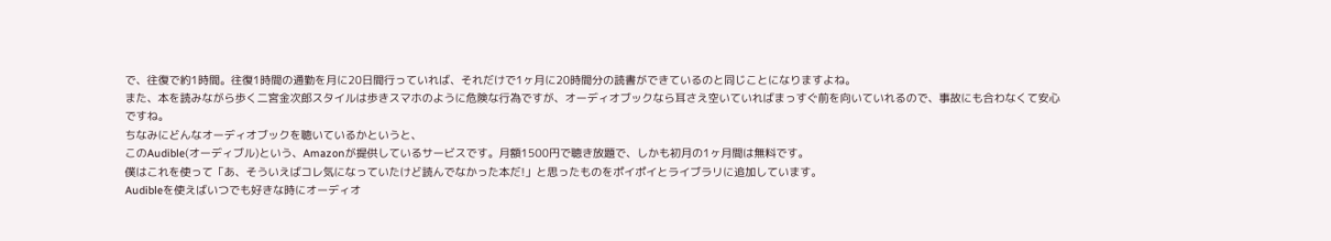で、往復で約1時間。往復1時間の通勤を月に20日間行っていれば、それだけで1ヶ月に20時間分の読書ができているのと同じことになりますよね。
また、本を読みながら歩く二宮金次郎スタイルは歩きスマホのように危険な行為ですが、オーディオブックなら耳さえ空いていればまっすぐ前を向いていれるので、事故にも合わなくて安心ですね。
ちなみにどんなオーディオブックを聴いているかというと、
このAudible(オーディブル)という、Amazonが提供しているサービスです。月額1500円で聴き放題で、しかも初月の1ヶ月間は無料です。
僕はこれを使って「あ、そういえばコレ気になっていたけど読んでなかった本だ!」と思ったものをポイポイとライブラリに追加しています。
Audibleを使えばいつでも好きな時にオーディオ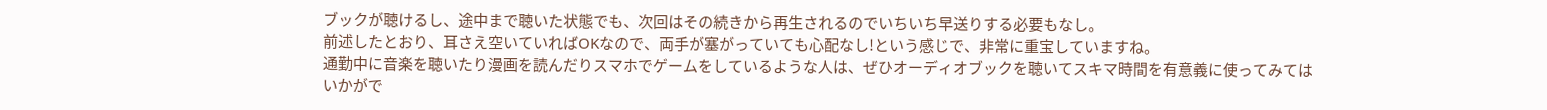ブックが聴けるし、途中まで聴いた状態でも、次回はその続きから再生されるのでいちいち早送りする必要もなし。
前述したとおり、耳さえ空いていればOKなので、両手が塞がっていても心配なし!という感じで、非常に重宝していますね。
通勤中に音楽を聴いたり漫画を読んだりスマホでゲームをしているような人は、ぜひオーディオブックを聴いてスキマ時間を有意義に使ってみてはいかがで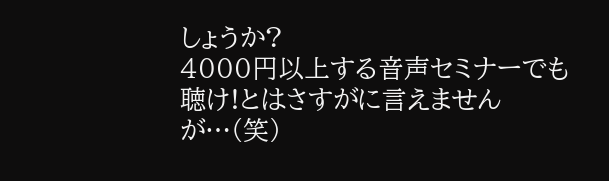しょうか?
4000円以上する音声セミナーでも聴け!とはさすがに言えませんが…(笑)